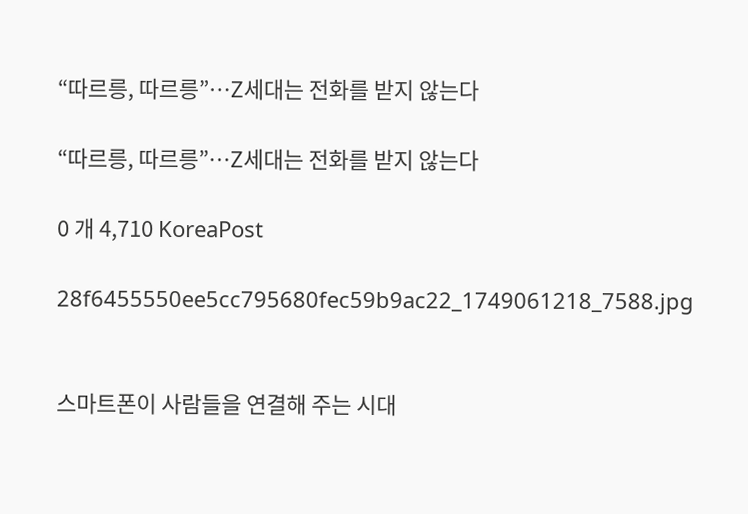“따르릉, 따르릉”…Z세대는 전화를 받지 않는다

“따르릉, 따르릉”…Z세대는 전화를 받지 않는다

0 개 4,710 KoreaPost

28f6455550ee5cc795680fec59b9ac22_1749061218_7588.jpg


스마트폰이 사람들을 연결해 주는 시대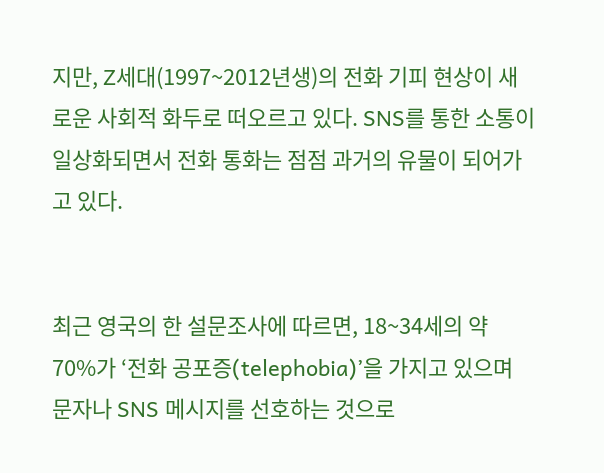지만, Z세대(1997~2012년생)의 전화 기피 현상이 새로운 사회적 화두로 떠오르고 있다. SNS를 통한 소통이 일상화되면서 전화 통화는 점점 과거의 유물이 되어가고 있다.


최근 영국의 한 설문조사에 따르면, 18~34세의 약 70%가 ‘전화 공포증(telephobia)’을 가지고 있으며 문자나 SNS 메시지를 선호하는 것으로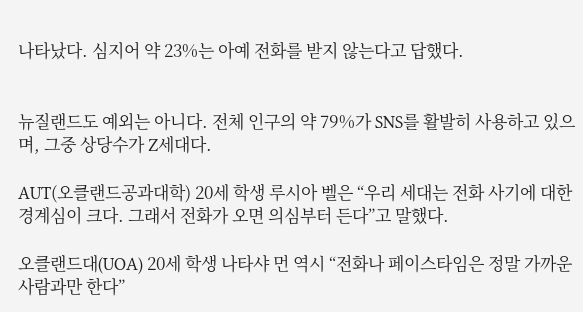나타났다. 심지어 약 23%는 아예 전화를 받지 않는다고 답했다.


뉴질랜드도 예외는 아니다. 전체 인구의 약 79%가 SNS를 활발히 사용하고 있으며, 그중 상당수가 Z세대다.

AUT(오클랜드공과대학) 20세 학생 루시아 벨은 “우리 세대는 전화 사기에 대한 경계심이 크다. 그래서 전화가 오면 의심부터 든다”고 말했다.

오클랜드대(UOA) 20세 학생 나타샤 먼 역시 “전화나 페이스타임은 정말 가까운 사람과만 한다”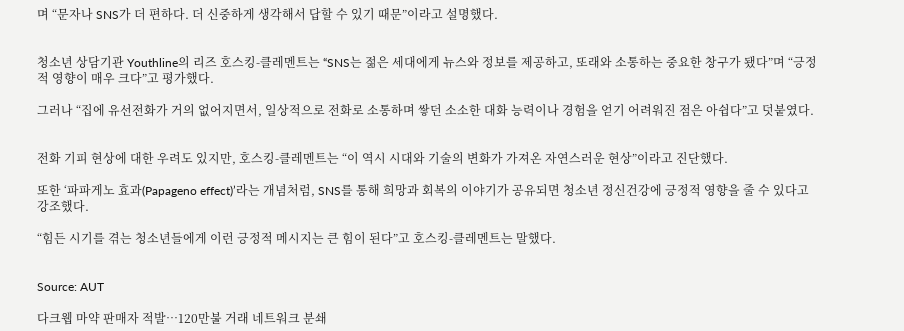며 “문자나 SNS가 더 편하다. 더 신중하게 생각해서 답할 수 있기 때문”이라고 설명했다.


청소년 상담기관 Youthline의 리즈 호스킹-클레멘트는 “SNS는 젊은 세대에게 뉴스와 정보를 제공하고, 또래와 소통하는 중요한 창구가 됐다”며 “긍정적 영향이 매우 크다”고 평가했다.

그러나 “집에 유선전화가 거의 없어지면서, 일상적으로 전화로 소통하며 쌓던 소소한 대화 능력이나 경험을 얻기 어려워진 점은 아쉽다”고 덧붙였다.


전화 기피 현상에 대한 우려도 있지만, 호스킹-클레멘트는 “이 역시 시대와 기술의 변화가 가져온 자연스러운 현상”이라고 진단했다.

또한 ‘파파게노 효과(Papageno effect)’라는 개념처럼, SNS를 통해 희망과 회복의 이야기가 공유되면 청소년 정신건강에 긍정적 영향을 줄 수 있다고 강조했다.

“힘든 시기를 겪는 청소년들에게 이런 긍정적 메시지는 큰 힘이 된다”고 호스킹-클레멘트는 말했다.


Source: AUT

다크웹 마약 판매자 적발…120만불 거래 네트워크 분쇄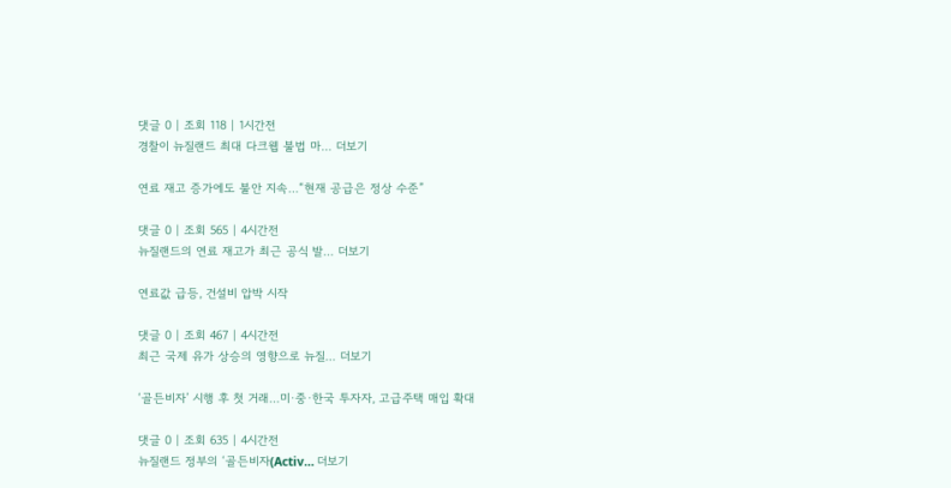댓글 0 | 조회 118 | 1시간전
경찰이 뉴질랜드 최대 다크웹 불법 마… 더보기

연료 재고 증가에도 불안 지속…“현재 공급은 정상 수준”

댓글 0 | 조회 565 | 4시간전
뉴질랜드의 연료 재고가 최근 공식 발… 더보기

연료값 급등, 건설비 압박 시작

댓글 0 | 조회 467 | 4시간전
최근 국제 유가 상승의 영향으로 뉴질… 더보기

‘골든비자’ 시행 후 첫 거래…미·중·한국 투자자, 고급주택 매입 확대

댓글 0 | 조회 635 | 4시간전
뉴질랜드 정부의 ‘골든비자(Activ… 더보기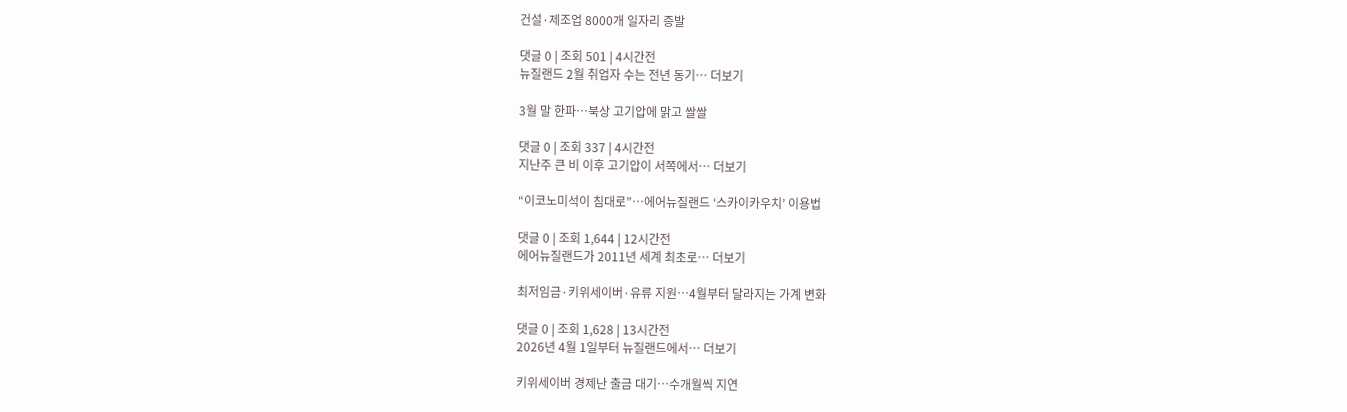건설·제조업 8000개 일자리 증발

댓글 0 | 조회 501 | 4시간전
뉴질랜드 2월 취업자 수는 전년 동기… 더보기

3월 말 한파…북상 고기압에 맑고 쌀쌀

댓글 0 | 조회 337 | 4시간전
지난주 큰 비 이후 고기압이 서쪽에서… 더보기

“이코노미석이 침대로”…에어뉴질랜드 ‘스카이카우치’ 이용법

댓글 0 | 조회 1,644 | 12시간전
에어뉴질랜드가 2011년 세계 최초로… 더보기

최저임금·키위세이버·유류 지원…4월부터 달라지는 가계 변화

댓글 0 | 조회 1,628 | 13시간전
2026년 4월 1일부터 뉴질랜드에서… 더보기

키위세이버 경제난 출금 대기…수개월씩 지연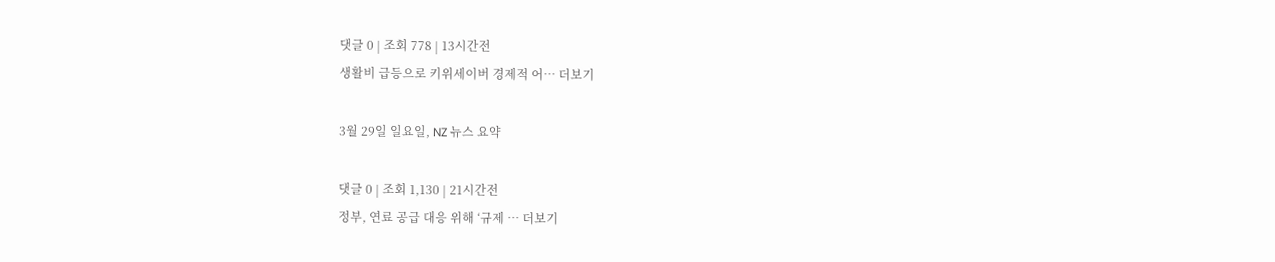댓글 0 | 조회 778 | 13시간전
생활비 급등으로 키위세이버 경제적 어… 더보기

3월 29일 일요일, NZ 뉴스 요약

댓글 0 | 조회 1,130 | 21시간전
정부, 연료 공급 대응 위해 ‘규제 … 더보기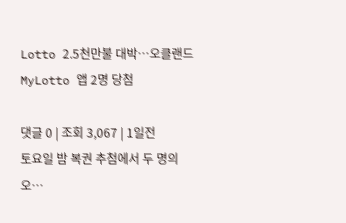Lotto 2.5천만불 대박…오클랜드 MyLotto 앱 2명 당첨

댓글 0 | 조회 3,067 | 1일전
토요일 밤 복권 추첨에서 두 명의 오…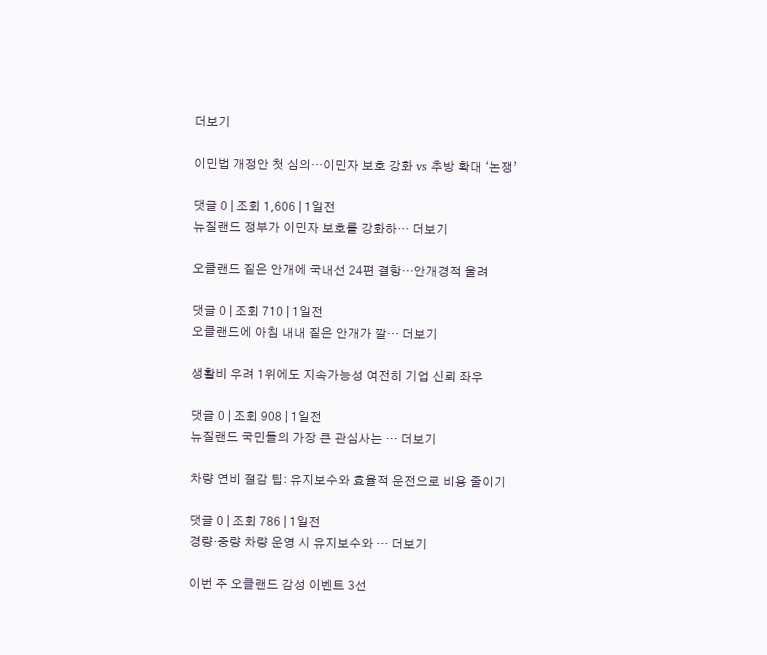더보기

이민법 개정안 첫 심의…이민자 보호 강화 vs 추방 확대 ‘논쟁’

댓글 0 | 조회 1,606 | 1일전
뉴질랜드 정부가 이민자 보호를 강화하… 더보기

오클랜드 짙은 안개에 국내선 24편 결항…안개경적 울려

댓글 0 | 조회 710 | 1일전
오클랜드에 아침 내내 짙은 안개가 깔… 더보기

생활비 우려 1위에도 지속가능성 여전히 기업 신뢰 좌우

댓글 0 | 조회 908 | 1일전
뉴질랜드 국민들의 가장 큰 관심사는 … 더보기

차량 연비 절감 팁: 유지보수와 효율적 운전으로 비용 줄이기

댓글 0 | 조회 786 | 1일전
경량·중량 차량 운영 시 유지보수와 … 더보기

이번 주 오클랜드 감성 이벤트 3선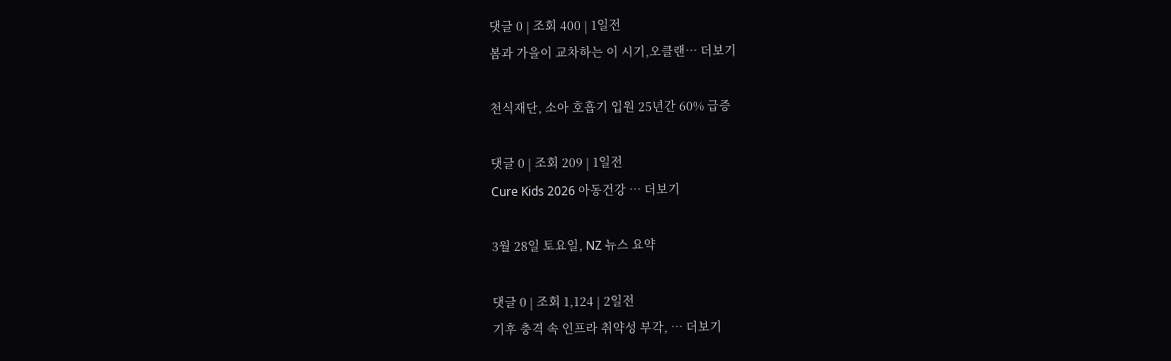댓글 0 | 조회 400 | 1일전
봄과 가을이 교차하는 이 시기,오클랜… 더보기

천식재단, 소아 호흡기 입원 25년간 60% 급증

댓글 0 | 조회 209 | 1일전
Cure Kids 2026 아동건강 … 더보기

3월 28일 토요일, NZ 뉴스 요약

댓글 0 | 조회 1,124 | 2일전
기후 충격 속 인프라 취약성 부각, … 더보기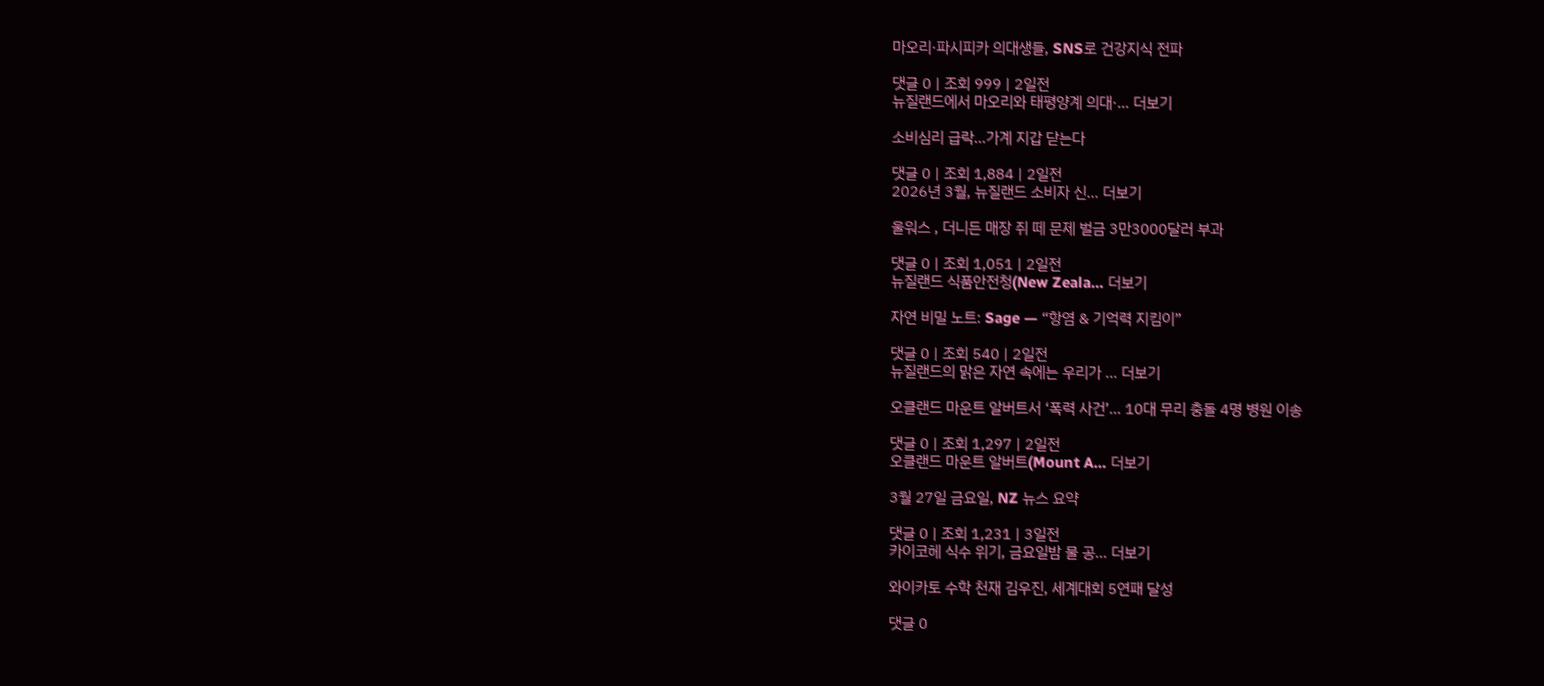마오리·파시피카 의대생들, SNS로 건강지식 전파

댓글 0 | 조회 999 | 2일전
뉴질랜드에서 마오리와 태평양계 의대·… 더보기

소비심리 급락…가계 지갑 닫는다

댓글 0 | 조회 1,884 | 2일전
2026년 3월, 뉴질랜드 소비자 신… 더보기

울워스 , 더니든 매장 쥐 떼 문제 벌금 3만3000달러 부과

댓글 0 | 조회 1,051 | 2일전
뉴질랜드 식품안전청(New Zeala… 더보기

자연 비밀 노트: Sage — “항염 & 기억력 지킴이”

댓글 0 | 조회 540 | 2일전
뉴질랜드의 맑은 자연 속에는 우리가 … 더보기

오클랜드 마운트 알버트서 ‘폭력 사건’… 10대 무리 충돌 4명 병원 이송

댓글 0 | 조회 1,297 | 2일전
오클랜드 마운트 알버트(Mount A… 더보기

3월 27일 금요일, NZ 뉴스 요약

댓글 0 | 조회 1,231 | 3일전
카이코헤 식수 위기, 금요일밤 물 공… 더보기

와이카토 수학 천재 김우진, 세계대회 5연패 달성

댓글 0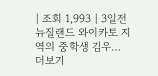| 조회 1,993 | 3일전
뉴질랜드 와이카토 지역의 중학생 김우… 더보기